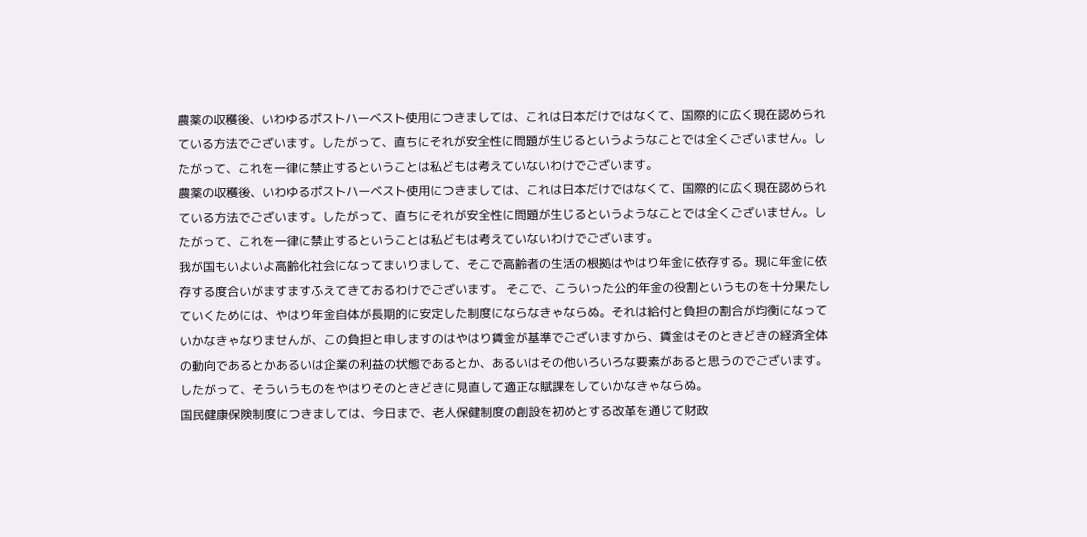農薬の収穫後、いわゆるポストハーベスト使用につきましては、これは日本だけではなくて、国際的に広く現在認められている方法でございます。したがって、直ちにそれが安全性に問題が生じるというようなことでは全くございません。したがって、これを一律に禁止するということは私どもは考えていないわけでございます。
農薬の収穫後、いわゆるポストハーベスト使用につきましては、これは日本だけではなくて、国際的に広く現在認められている方法でございます。したがって、直ちにそれが安全性に問題が生じるというようなことでは全くございません。したがって、これを一律に禁止するということは私どもは考えていないわけでございます。
我が国もいよいよ高齢化社会になってまいりまして、そこで高齢者の生活の根拠はやはり年金に依存する。現に年金に依存する度合いがますますふえてきておるわけでございます。 そこで、こういった公的年金の役割というものを十分果たしていくためには、やはり年金自体が長期的に安定した制度にならなきゃならぬ。それは給付と負担の割合が均衡になっていかなきゃなりませんが、この負担と申しますのはやはり賃金が基準でございますから、賃金はそのときどきの経済全体の動向であるとかあるいは企業の利益の状態であるとか、あるいはその他いろいろな要素があると思うのでございます。 したがって、そういうものをやはりそのときどきに見直して適正な賦課をしていかなきゃならぬ。
国民健康保険制度につきましては、今日まで、老人保健制度の創設を初めとする改革を通じて財政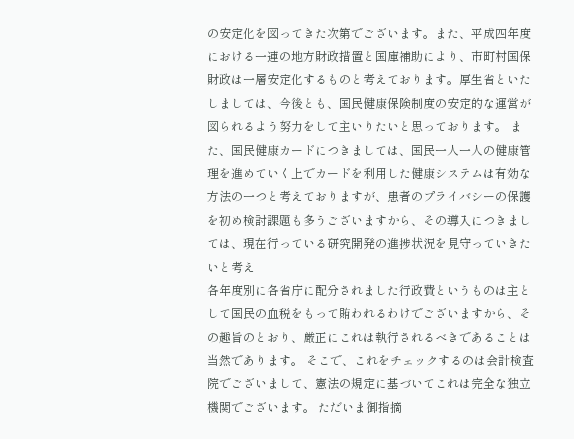の安定化を図ってきた次第でございます。また、平成四年度における一連の地方財政措置と国庫補助により、市町村国保財政は一層安定化するものと考えております。厚生省といたしましては、今後とも、国民健康保険制度の安定的な運営が図られるよう努力をして主いりたいと思っております。 また、国民健康カードにつきましては、国民一人一人の健康管理を進めていく上でカードを利用した健康システムは有効な方法の一つと考えておりますが、患者のプライバシーの保護を初め検討課題も多うございますから、その導入につきましては、現在行っている研究開発の進捗状況を見守っていきたいと考え
各年度別に各省庁に配分されました行政費というものは主として国民の血税をもって賄われるわけでございますから、その趣旨のとおり、厳正にこれは執行されるべきであることは当然であります。 そこで、これをチェックするのは会計検査院でございまして、憲法の規定に基づいてこれは完全な独立機関でございます。 ただいま御指摘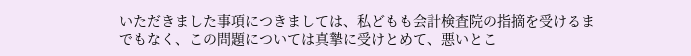いただきました事項につきましては、私どもも会計検査院の指摘を受けるまでもなく、この問題については真摯に受けとめて、悪いとこ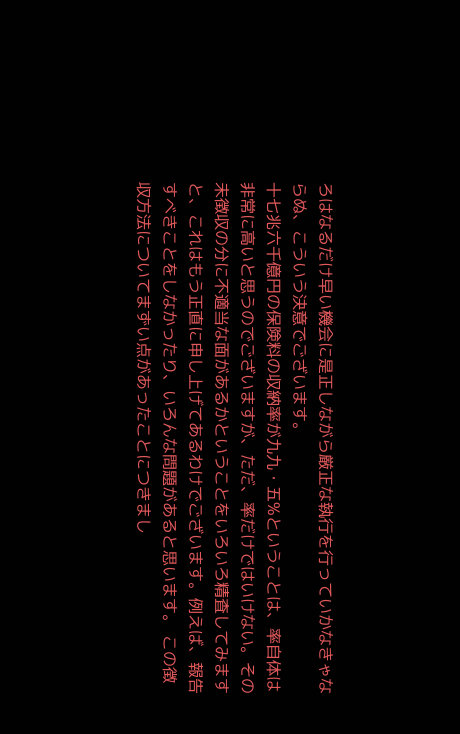ろはなるだけ早い機会に是正しながら厳正な執行を行っていかなきゃならぬ、こういう決意でございます。
十七兆六千億円の保険料の収納率が九九・五%ということは、率自体は非常に高いと思うのでございますが、ただ、率だけではいけない。その未徴収の分に不適当な面があるかということをいろいろ精査してみますと、これはもう正直に申し上げてあるわけでございます。例えば、報告すべきことをしなかったり、いろんな問題があると思います。 この徴収方法についてまずい点があったことにつきまし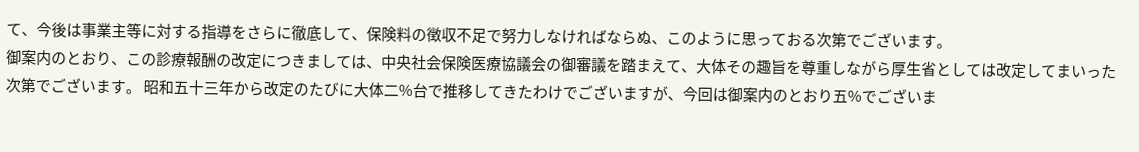て、今後は事業主等に対する指導をさらに徹底して、保険料の徴収不足で努力しなければならぬ、このように思っておる次第でございます。
御案内のとおり、この診療報酬の改定につきましては、中央社会保険医療協議会の御審議を踏まえて、大体その趣旨を尊重しながら厚生省としては改定してまいった次第でございます。 昭和五十三年から改定のたびに大体二%台で推移してきたわけでございますが、今回は御案内のとおり五%でございま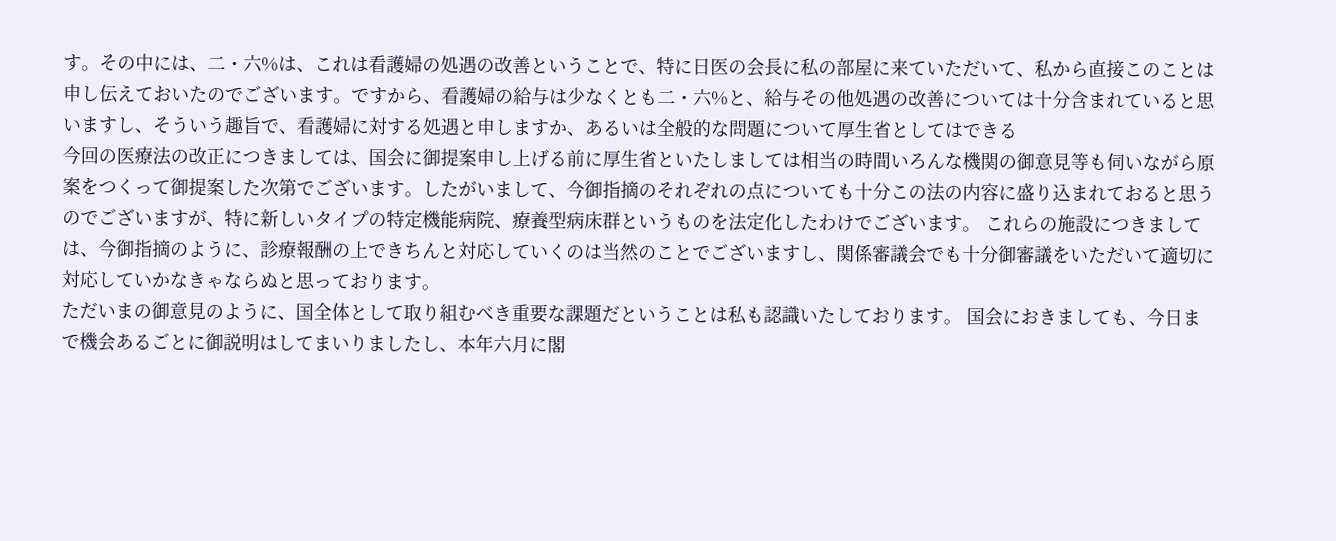す。その中には、二・六%は、これは看護婦の処遇の改善ということで、特に日医の会長に私の部屋に来ていただいて、私から直接このことは申し伝えておいたのでございます。ですから、看護婦の給与は少なくとも二・六%と、給与その他処遇の改善については十分含まれていると思いますし、そういう趣旨で、看護婦に対する処遇と申しますか、あるいは全般的な問題について厚生省としてはできる
今回の医療法の改正につきましては、国会に御提案申し上げる前に厚生省といたしましては相当の時間いろんな機関の御意見等も伺いながら原案をつくって御提案した次第でございます。したがいまして、今御指摘のそれぞれの点についても十分この法の内容に盛り込まれておると思うのでございますが、特に新しいタイプの特定機能病院、療養型病床群というものを法定化したわけでございます。 これらの施設につきましては、今御指摘のように、診療報酬の上できちんと対応していくのは当然のことでございますし、関係審議会でも十分御審議をいただいて適切に対応していかなきゃならぬと思っております。
ただいまの御意見のように、国全体として取り組むべき重要な課題だということは私も認識いたしております。 国会におきましても、今日まで機会あるごとに御説明はしてまいりましたし、本年六月に閣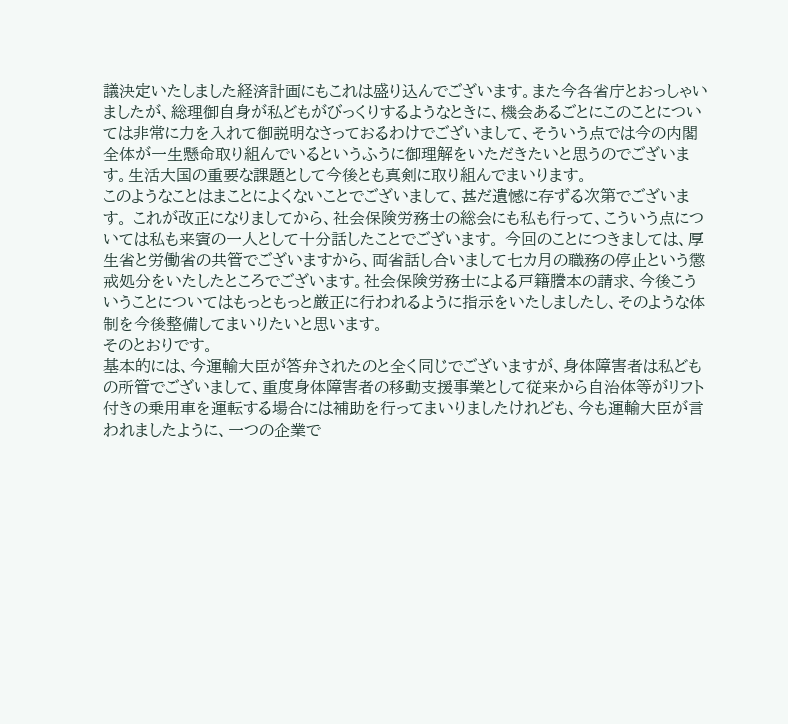議決定いたしました経済計画にもこれは盛り込んでございます。また今各省庁とおっしゃいましたが、総理御自身が私どもがびっくりするようなときに、機会あるごとにこのことについては非常に力を入れて御説明なさっておるわけでございまして、そういう点では今の内閣全体が一生懸命取り組んでいるというふうに御理解をいただきたいと思うのでございます。生活大国の重要な課題として今後とも真剣に取り組んでまいります。
このようなことはまことによくないことでございまして、甚だ遺憾に存ずる次第でございます。 これが改正になりましてから、社会保険労務士の総会にも私も行って、こういう点については私も来賓の一人として十分話したことでございます。 今回のことにつきましては、厚生省と労働省の共管でございますから、両省話し合いまして七カ月の職務の停止という懲戒処分をいたしたところでございます。社会保険労務士による戸籍謄本の請求、今後こういうことについてはもっともっと厳正に行われるように指示をいたしましたし、そのような体制を今後整備してまいりたいと思います。
そのとおりです。
基本的には、今運輸大臣が答弁されたのと全く同じでございますが、身体障害者は私どもの所管でございまして、重度身体障害者の移動支援事業として従来から自治体等がリフト付きの乗用車を運転する場合には補助を行ってまいりましたけれども、今も運輸大臣が言われましたように、一つの企業で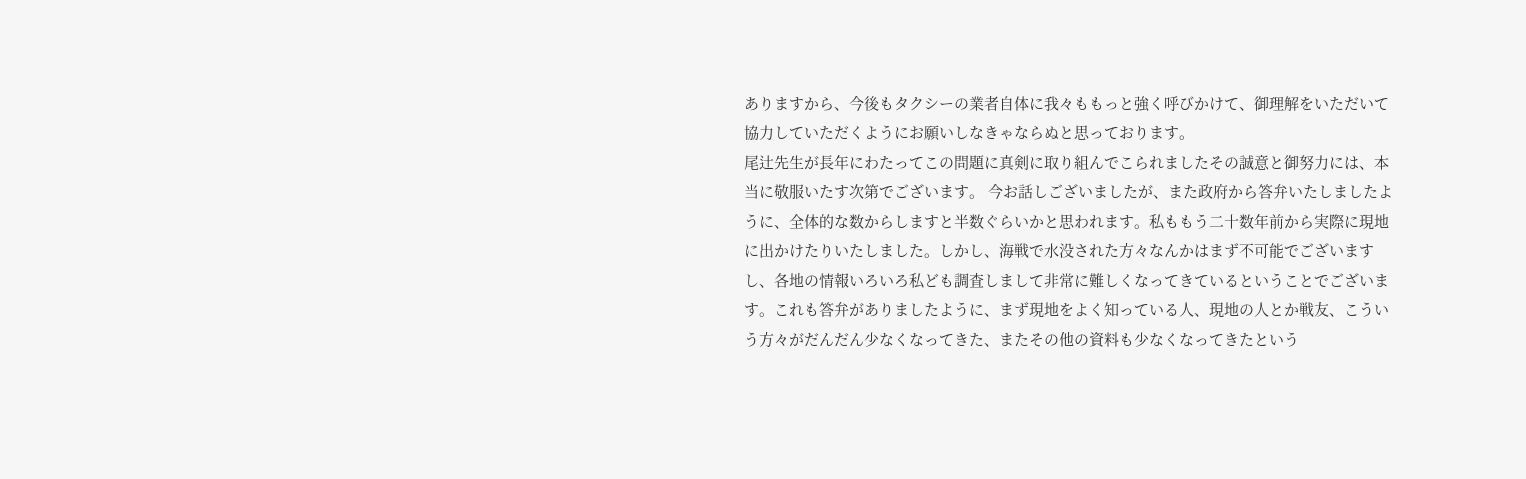ありますから、今後もタクシーの業者自体に我々ももっと強く呼びかけて、御理解をいただいて協力していただくようにお願いしなきゃならぬと思っております。
尾辻先生が長年にわたってこの問題に真剣に取り組んでこられましたその誠意と御努力には、本当に敬服いたす次第でございます。 今お話しございましたが、また政府から答弁いたしましたように、全体的な数からしますと半数ぐらいかと思われます。私ももう二十数年前から実際に現地に出かけたりいたしました。しかし、海戦で水没された方々なんかはまず不可能でございますし、各地の情報いろいろ私ども調査しまして非常に難しくなってきているということでございます。これも答弁がありましたように、まず現地をよく知っている人、現地の人とか戦友、こういう方々がだんだん少なくなってきた、またその他の資料も少なくなってきたという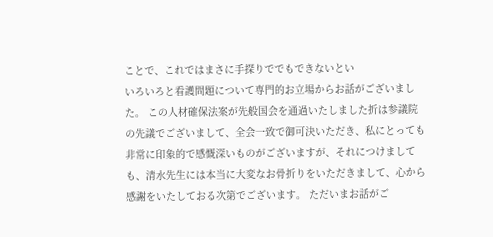ことで、これではまさに手探りででもできないとい
いろいろと看護問題について専門的お立場からお話がございました。 この人材確保法案が先般国会を通過いたしました折は参議院の先議でございまして、全会一致で御可決いただき、私にとっても非常に印象的で感慨深いものがございますが、それにつけましても、清水先生には本当に大変なお骨折りをいただきまして、心から感謝をいたしておる次第でございます。 ただいまお話がご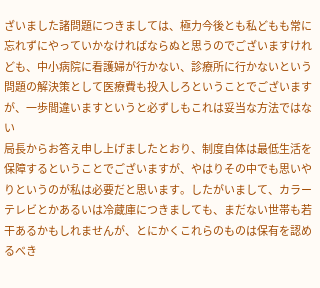ざいました諸問題につきましては、極力今後とも私どもも常に忘れずにやっていかなければならぬと思うのでございますけれども、中小病院に看護婦が行かない、診療所に行かないという問題の解決策として医療費も投入しろということでございますが、一歩間違いますというと必ずしもこれは妥当な方法ではない
局長からお答え申し上げましたとおり、制度自体は最低生活を保障するということでございますが、やはりその中でも思いやりというのが私は必要だと思います。したがいまして、カラーテレビとかあるいは冷蔵庫につきましても、まだない世帯も若干あるかもしれませんが、とにかくこれらのものは保有を認めるべき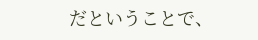だということで、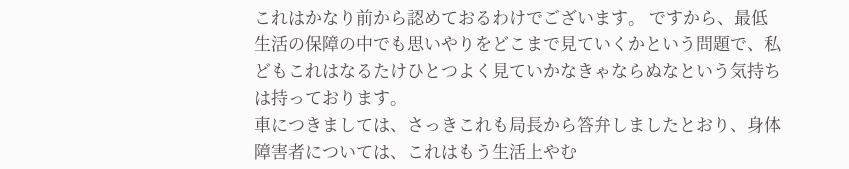これはかなり前から認めておるわけでございます。 ですから、最低生活の保障の中でも思いやりをどこまで見ていくかという問題で、私どもこれはなるたけひとつよく見ていかなきゃならぬなという気持ちは持っております。
車につきましては、さっきこれも局長から答弁しましたとおり、身体障害者については、これはもう生活上やむ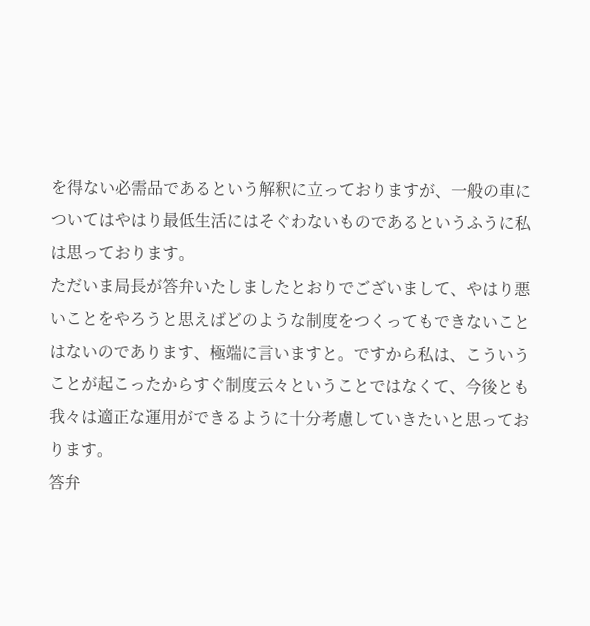を得ない必需品であるという解釈に立っておりますが、一般の車についてはやはり最低生活にはそぐわないものであるというふうに私は思っております。
ただいま局長が答弁いたしましたとおりでございまして、やはり悪いことをやろうと思えばどのような制度をつくってもできないことはないのであります、極端に言いますと。ですから私は、こういうことが起こったからすぐ制度云々ということではなくて、今後とも我々は適正な運用ができるように十分考慮していきたいと思っております。
答弁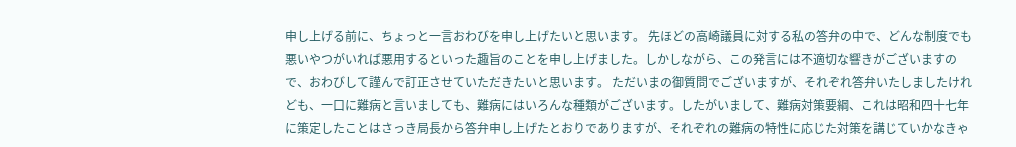申し上げる前に、ちょっと一言おわびを申し上げたいと思います。 先ほどの高崎議員に対する私の答弁の中で、どんな制度でも悪いやつがいれば悪用するといった趣旨のことを申し上げました。しかしながら、この発言には不適切な響きがございますので、おわびして謹んで訂正させていただきたいと思います。 ただいまの御質問でございますが、それぞれ答弁いたしましたけれども、一口に難病と言いましても、難病にはいろんな種類がございます。したがいまして、難病対策要綱、これは昭和四十七年に策定したことはさっき局長から答弁申し上げたとおりでありますが、それぞれの難病の特性に応じた対策を講じていかなきゃ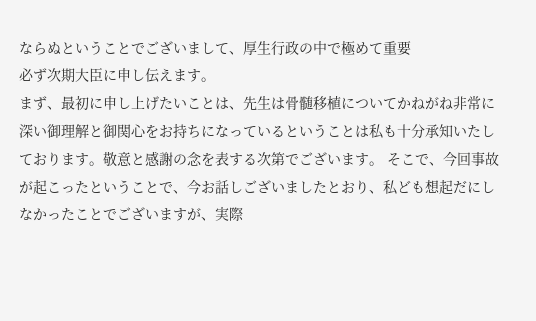ならぬということでございまして、厚生行政の中で極めて重要
必ず次期大臣に申し伝えます。
まず、最初に申し上げたいことは、先生は骨髄移植についてかねがね非常に深い御理解と御関心をお持ちになっているということは私も十分承知いたしております。敬意と感謝の念を表する次第でございます。 そこで、今回事故が起こったということで、今お話しございましたとおり、私ども想起だにしなかったことでございますが、実際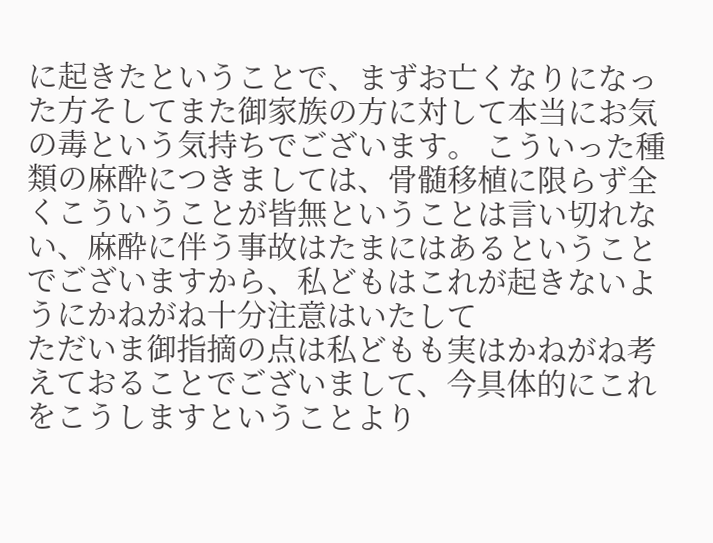に起きたということで、まずお亡くなりになった方そしてまた御家族の方に対して本当にお気の毒という気持ちでございます。 こういった種類の麻酔につきましては、骨髄移植に限らず全くこういうことが皆無ということは言い切れない、麻酔に伴う事故はたまにはあるということでございますから、私どもはこれが起きないようにかねがね十分注意はいたして
ただいま御指摘の点は私どもも実はかねがね考えておることでございまして、今具体的にこれをこうしますということより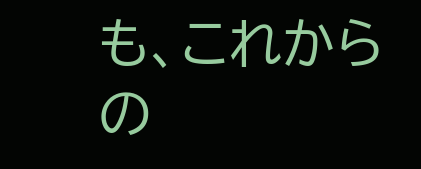も、これからの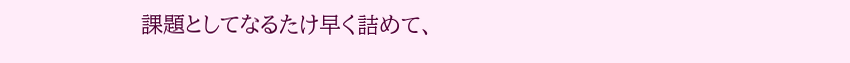課題としてなるたけ早く詰めて、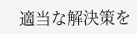適当な解決策を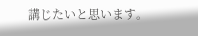講じたいと思います。